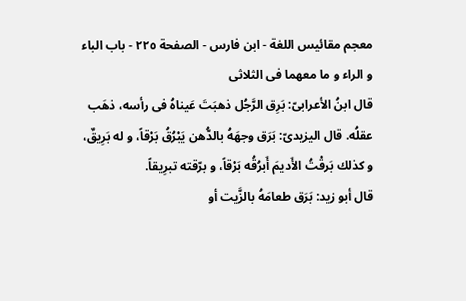معجم مقائيس اللغة - ابن فارس - الصفحة ٢٢٥ - باب الباء و الراء و ما معهما فى الثلاثى
قال ابنُ الأعرابىّ: بَرِق الرَّجُل ذهبَتَ عَيناهُ فى رأسه، ذهَب عقلُه. قال اليزيدىّ: بَرَق وجهَهُ بالدُّهن يَبْرُقُ بَرْقاً، و له بَرِيقٌ، و كذلك بَرقْتُ الأَديمَ أَبرُقُه بَرْقاً، و برّقته تبرِيقاً.
قال أبو زيد: بَرَق طعامَهُ بالزَّيت أو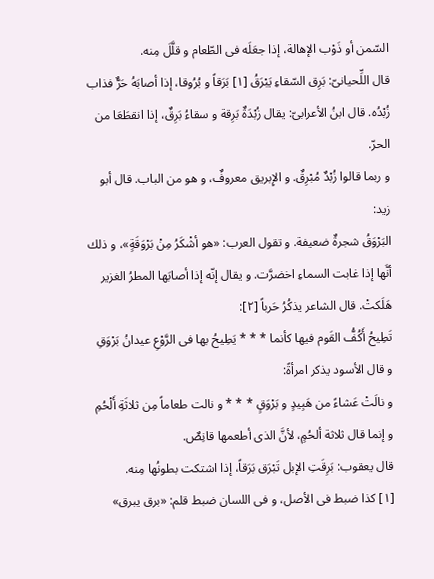السّمن أو ذَوْب الإهالة، إذا جعَلَه فى الطّعام و قلَّلَ مِنه.
قال اللِّحيانىّ: بَرِق السّقاءِ يَبْرَقُ [١] بَرَقاً و بُرُوقا، إذا أصابَهُ حَرٌّ فذاب زُبْدُه. قال ابنُ الأعرابىّ: يقال زُبْدَةٌ بَرِقة و سقاءُ بَرِقٌ، إذا انقطَعَا من الحرّ.
و ربما قالوا زُبْدٌ مُبْرِقٌ. و الإِبريق معروفٌ، و هو من الباب. قال أبو زيد:
البَرْوَقُ شجرةٌ ضعيفة. و تقول العرب: «هو أشْكَرُ مِنْ بَرْوَقَةٍ»، و ذلك أنَّها إذا غابت السماءِ اخضرَّت. و يقال إنّه إذا أصابَها المطرُ الغزير هَلَكتْ. قال الشاعر يذكُرُ حَرباً [٢]:
تَطِيحُ أَكُفُّ القَوم فيها كأنما * * * يَطِيحُ بها فى الرَّوْعِ عيدانُ بَرْوَقِ
و قال الأسود يذكر امرأةً:
و نالَتْ عَشاءً من هَبِيدٍ و بَرْوَقٍ * * * و نالت طعاماً مِن ثلاثَةِ أَلْحُمِ
و إنما قال ثلاثة ألحُمٍ، لأنَّ الذى أطعمها قانِصٌ.
قال يعقوب: بَرِقَتِ الإبل تَبْرَق بَرَقاً، إذا اشتكت بطونُها مِنه.
[١] كذا ضبط فى الأصل، و فى اللسان ضبط قلم: «برق يبرق»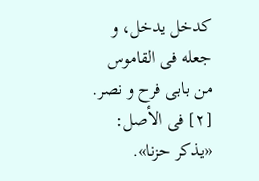كدخل يدخل، و جعله فى القاموس من بابى فرح و نصر.
[٢] فى الأصل: «يذكر حزنا».